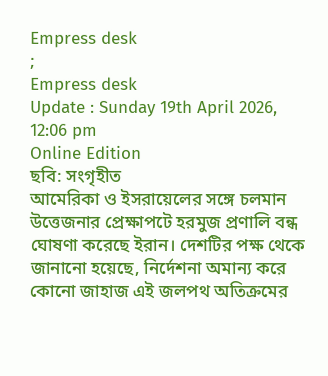Empress desk
;
Empress desk
Update : Sunday 19th April 2026, 12:06 pm
Online Edition
ছবি: সংগৃহীত
আমেরিকা ও ইসরায়েলের সঙ্গে চলমান উত্তেজনার প্রেক্ষাপটে হরমুজ প্রণালি বন্ধ ঘোষণা করেছে ইরান। দেশটির পক্ষ থেকে জানানো হয়েছে, নির্দেশনা অমান্য করে কোনো জাহাজ এই জলপথ অতিক্রমের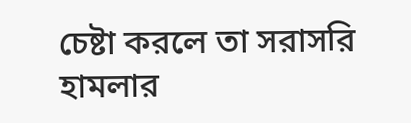চেষ্টা করলে তা সরাসরি হামলার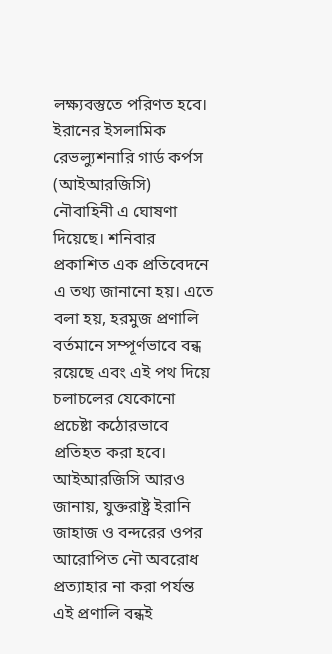লক্ষ্যবস্তুতে পরিণত হবে।
ইরানের ইসলামিক রেভল্যুশনারি গার্ড কর্পস (আইআরজিসি) নৌবাহিনী এ ঘোষণা দিয়েছে। শনিবার প্রকাশিত এক প্রতিবেদনে এ তথ্য জানানো হয়। এতে বলা হয়, হরমুজ প্রণালি বর্তমানে সম্পূর্ণভাবে বন্ধ রয়েছে এবং এই পথ দিয়ে চলাচলের যেকোনো প্রচেষ্টা কঠোরভাবে প্রতিহত করা হবে।
আইআরজিসি আরও জানায়, যুক্তরাষ্ট্র ইরানি জাহাজ ও বন্দরের ওপর আরোপিত নৌ অবরোধ প্রত্যাহার না করা পর্যন্ত এই প্রণালি বন্ধই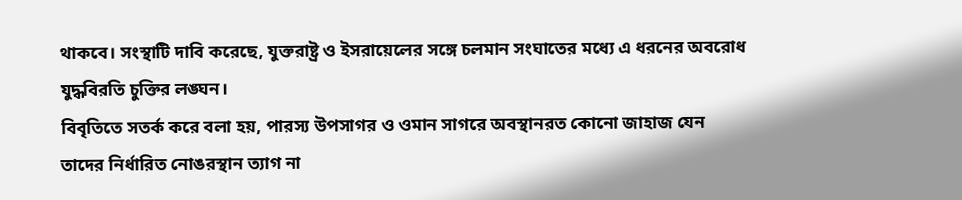থাকবে। সংস্থাটি দাবি করেছে, যুক্তরাষ্ট্র ও ইসরায়েলের সঙ্গে চলমান সংঘাতের মধ্যে এ ধরনের অবরোধ যুদ্ধবিরতি চুক্তির লঙ্ঘন।
বিবৃতিতে সতর্ক করে বলা হয়, পারস্য উপসাগর ও ওমান সাগরে অবস্থানরত কোনো জাহাজ যেন তাদের নির্ধারিত নোঙরস্থান ত্যাগ না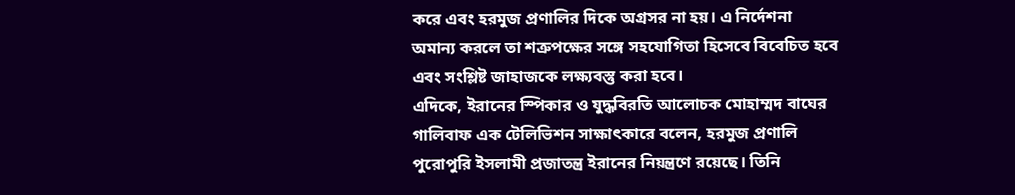করে এবং হরমুজ প্রণালির দিকে অগ্রসর না হয়। এ নির্দেশনা অমান্য করলে তা শত্রুপক্ষের সঙ্গে সহযোগিতা হিসেবে বিবেচিত হবে এবং সংশ্লিষ্ট জাহাজকে লক্ষ্যবস্তু করা হবে।
এদিকে, ইরানের স্পিকার ও যুদ্ধবিরতি আলোচক মোহাম্মদ বাঘের গালিবাফ এক টেলিভিশন সাক্ষাৎকারে বলেন, হরমুজ প্রণালি পুরোপুরি ইসলামী প্রজাতন্ত্র ইরানের নিয়ন্ত্রণে রয়েছে। তিনি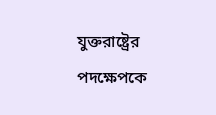যুক্তরাষ্ট্রের পদক্ষেপকে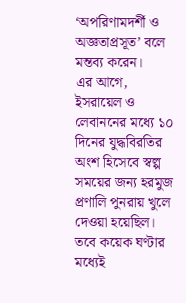‘অপরিণামদর্শী ও অজ্ঞতাপ্রসূত’ বলে মন্তব্য করেন।
এর আগে, ইসরায়েল ও লেবাননের মধ্যে ১০ দিনের যুদ্ধবিরতির অংশ হিসেবে স্বল্প সময়ের জন্য হরমুজ প্রণালি পুনরায় খুলে দেওয়া হয়েছিল। তবে কয়েক ঘণ্টার মধ্যেই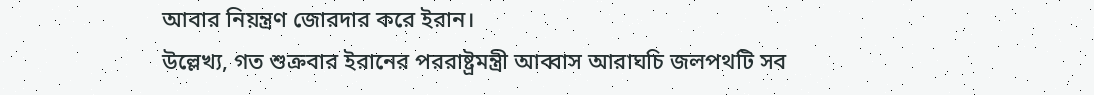আবার নিয়ন্ত্রণ জোরদার করে ইরান।
উল্লেখ্য, গত শুক্রবার ইরানের পররাষ্ট্রমন্ত্রী আব্বাস আরাঘচি জলপথটি সব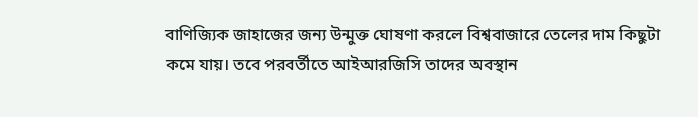বাণিজ্যিক জাহাজের জন্য উন্মুক্ত ঘোষণা করলে বিশ্ববাজারে তেলের দাম কিছুটা কমে যায়। তবে পরবর্তীতে আইআরজিসি তাদের অবস্থান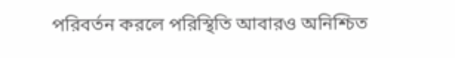পরিবর্তন করলে পরিস্থিতি আবারও অনিশ্চিত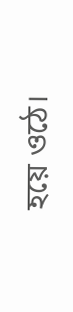হয়ে ওঠে।